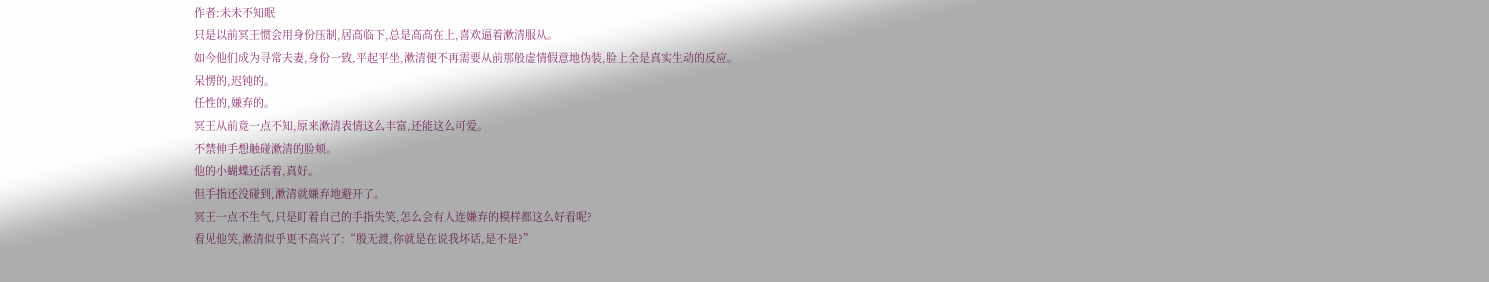作者:未未不知眠
只是以前冥王惯会用身份压制,居高临下,总是高高在上,喜欢逼着漱清服从。
如今他们成为寻常夫妻,身份一致,平起平坐,漱清便不再需要从前那般虚情假意地伪装,脸上全是真实生动的反应。
呆愣的,迟钝的。
任性的,嫌弃的。
冥王从前竟一点不知,原来漱清表情这么丰富,还能这么可爱。
不禁伸手想触碰漱清的脸颊。
他的小蝴蝶还活着,真好。
但手指还没碰到,漱清就嫌弃地避开了。
冥王一点不生气,只是盯着自己的手指失笑,怎么会有人连嫌弃的模样都这么好看呢?
看见他笑,漱清似乎更不高兴了:“殷无渡,你就是在说我坏话,是不是?”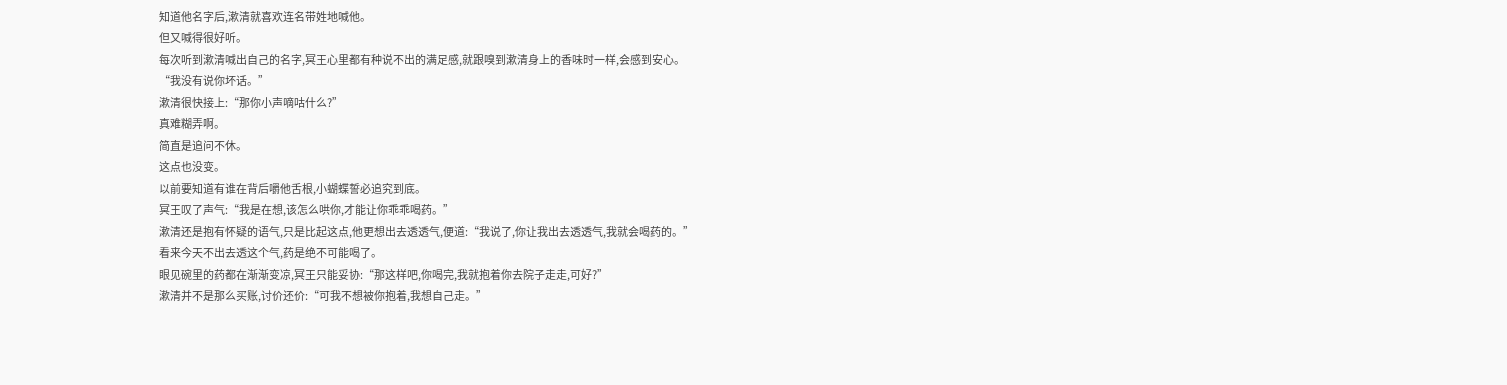知道他名字后,漱清就喜欢连名带姓地喊他。
但又喊得很好听。
每次听到漱清喊出自己的名字,冥王心里都有种说不出的满足感,就跟嗅到漱清身上的香味时一样,会感到安心。
“我没有说你坏话。”
漱清很快接上:“那你小声嘀咕什么?”
真难糊弄啊。
简直是追问不休。
这点也没变。
以前要知道有谁在背后嚼他舌根,小蝴蝶誓必追究到底。
冥王叹了声气:“我是在想,该怎么哄你,才能让你乖乖喝药。”
漱清还是抱有怀疑的语气,只是比起这点,他更想出去透透气,便道:“我说了,你让我出去透透气,我就会喝药的。”
看来今天不出去透这个气,药是绝不可能喝了。
眼见碗里的药都在渐渐变凉,冥王只能妥协:“那这样吧,你喝完,我就抱着你去院子走走,可好?”
漱清并不是那么买账,讨价还价:“可我不想被你抱着,我想自己走。”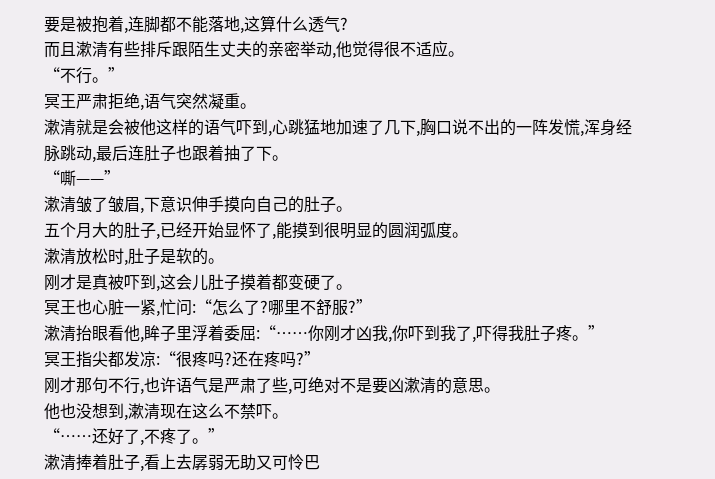要是被抱着,连脚都不能落地,这算什么透气?
而且漱清有些排斥跟陌生丈夫的亲密举动,他觉得很不适应。
“不行。”
冥王严肃拒绝,语气突然凝重。
漱清就是会被他这样的语气吓到,心跳猛地加速了几下,胸口说不出的一阵发慌,浑身经脉跳动,最后连肚子也跟着抽了下。
“嘶——”
漱清皱了皱眉,下意识伸手摸向自己的肚子。
五个月大的肚子,已经开始显怀了,能摸到很明显的圆润弧度。
漱清放松时,肚子是软的。
刚才是真被吓到,这会儿肚子摸着都变硬了。
冥王也心脏一紧,忙问:“怎么了?哪里不舒服?”
漱清抬眼看他,眸子里浮着委屈:“……你刚才凶我,你吓到我了,吓得我肚子疼。”
冥王指尖都发凉:“很疼吗?还在疼吗?”
刚才那句不行,也许语气是严肃了些,可绝对不是要凶漱清的意思。
他也没想到,漱清现在这么不禁吓。
“……还好了,不疼了。”
漱清捧着肚子,看上去孱弱无助又可怜巴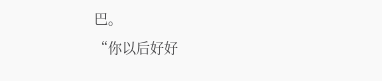巴。
“你以后好好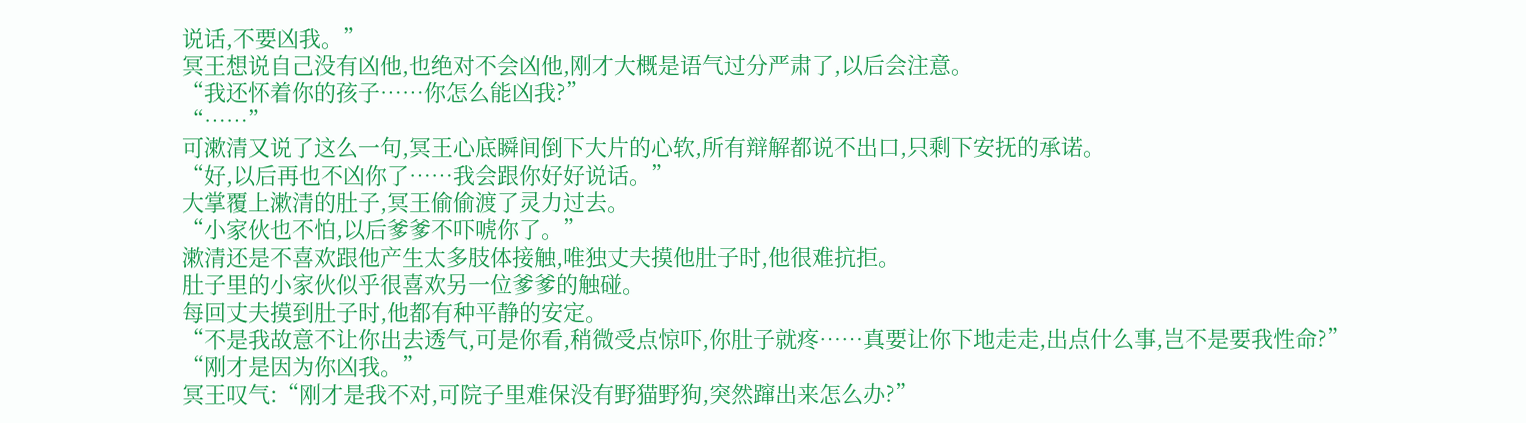说话,不要凶我。”
冥王想说自己没有凶他,也绝对不会凶他,刚才大概是语气过分严肃了,以后会注意。
“我还怀着你的孩子……你怎么能凶我?”
“……”
可漱清又说了这么一句,冥王心底瞬间倒下大片的心软,所有辩解都说不出口,只剩下安抚的承诺。
“好,以后再也不凶你了……我会跟你好好说话。”
大掌覆上漱清的肚子,冥王偷偷渡了灵力过去。
“小家伙也不怕,以后爹爹不吓唬你了。”
漱清还是不喜欢跟他产生太多肢体接触,唯独丈夫摸他肚子时,他很难抗拒。
肚子里的小家伙似乎很喜欢另一位爹爹的触碰。
每回丈夫摸到肚子时,他都有种平静的安定。
“不是我故意不让你出去透气,可是你看,稍微受点惊吓,你肚子就疼……真要让你下地走走,出点什么事,岂不是要我性命?”
“刚才是因为你凶我。”
冥王叹气:“刚才是我不对,可院子里难保没有野猫野狗,突然蹿出来怎么办?”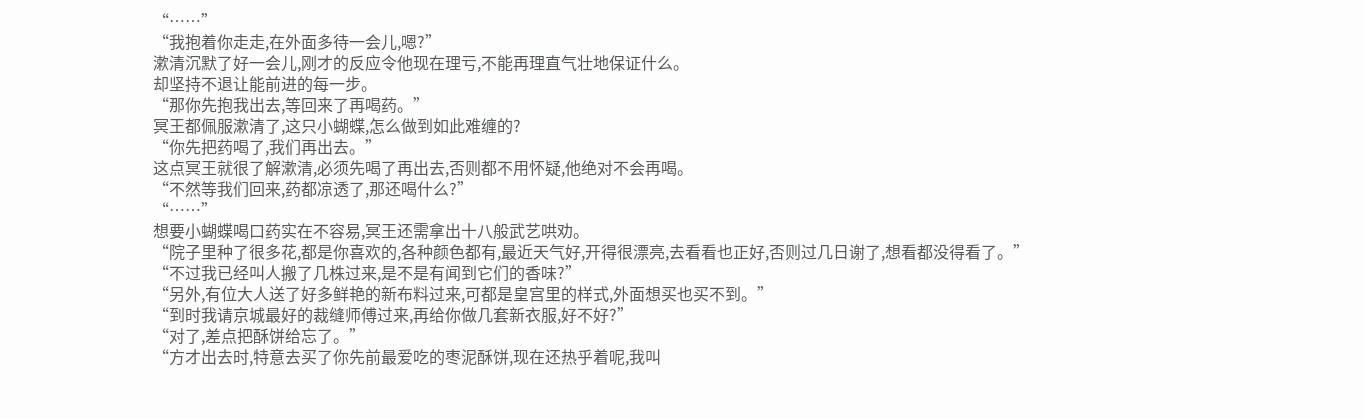“……”
“我抱着你走走,在外面多待一会儿,嗯?”
漱清沉默了好一会儿,刚才的反应令他现在理亏,不能再理直气壮地保证什么。
却坚持不退让能前进的每一步。
“那你先抱我出去,等回来了再喝药。”
冥王都佩服漱清了,这只小蝴蝶,怎么做到如此难缠的?
“你先把药喝了,我们再出去。”
这点冥王就很了解漱清,必须先喝了再出去,否则都不用怀疑,他绝对不会再喝。
“不然等我们回来,药都凉透了,那还喝什么?”
“……”
想要小蝴蝶喝口药实在不容易,冥王还需拿出十八般武艺哄劝。
“院子里种了很多花,都是你喜欢的,各种颜色都有,最近天气好,开得很漂亮,去看看也正好,否则过几日谢了,想看都没得看了。”
“不过我已经叫人搬了几株过来,是不是有闻到它们的香味?”
“另外,有位大人送了好多鲜艳的新布料过来,可都是皇宫里的样式,外面想买也买不到。”
“到时我请京城最好的裁缝师傅过来,再给你做几套新衣服,好不好?”
“对了,差点把酥饼给忘了。”
“方才出去时,特意去买了你先前最爱吃的枣泥酥饼,现在还热乎着呢,我叫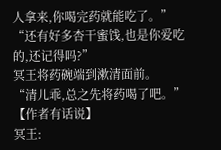人拿来,你喝完药就能吃了。”
“还有好多杏干蜜饯,也是你爱吃的,还记得吗?”
冥王将药碗端到漱清面前。
“清儿乖,总之先将药喝了吧。”
【作者有话说】
冥王: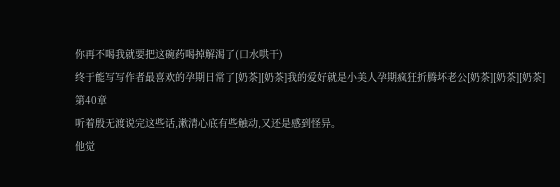你再不喝我就要把这碗药喝掉解渴了(口水哄干)
终于能写写作者最喜欢的孕期日常了[奶茶][奶茶]我的爱好就是小美人孕期疯狂折腾坏老公[奶茶][奶茶][奶茶]
第40章
听着殷无渡说完这些话,漱清心底有些触动,又还是感到怪异。
他觉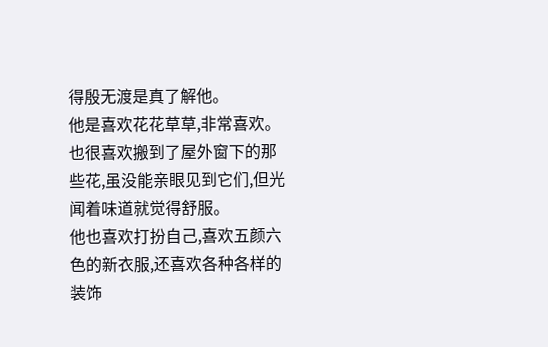得殷无渡是真了解他。
他是喜欢花花草草,非常喜欢。
也很喜欢搬到了屋外窗下的那些花,虽没能亲眼见到它们,但光闻着味道就觉得舒服。
他也喜欢打扮自己,喜欢五颜六色的新衣服,还喜欢各种各样的装饰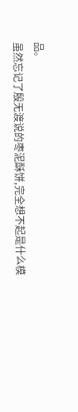品。
虽然忘记了殷无渡说的枣泥酥饼,完全想不起是什么模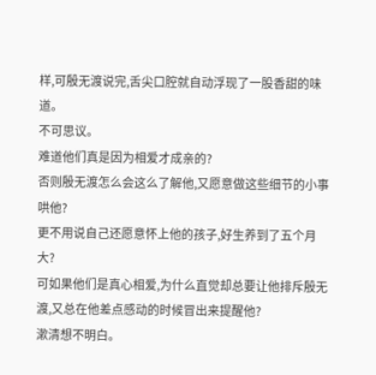样,可殷无渡说完,舌尖口腔就自动浮现了一股香甜的味道。
不可思议。
难道他们真是因为相爱才成亲的?
否则殷无渡怎么会这么了解他,又愿意做这些细节的小事哄他?
更不用说自己还愿意怀上他的孩子,好生养到了五个月大?
可如果他们是真心相爱,为什么直觉却总要让他排斥殷无渡,又总在他差点感动的时候冒出来提醒他?
漱清想不明白。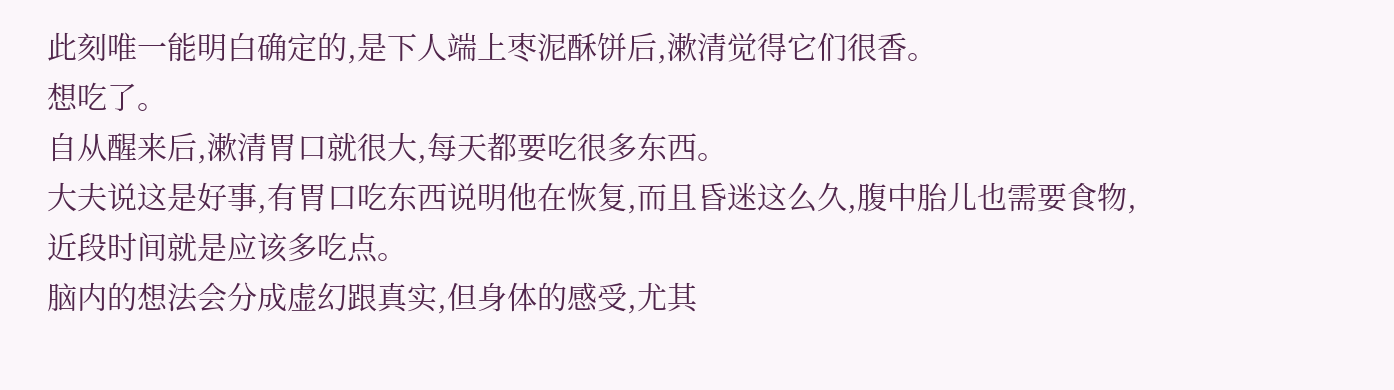此刻唯一能明白确定的,是下人端上枣泥酥饼后,漱清觉得它们很香。
想吃了。
自从醒来后,漱清胃口就很大,每天都要吃很多东西。
大夫说这是好事,有胃口吃东西说明他在恢复,而且昏迷这么久,腹中胎儿也需要食物,近段时间就是应该多吃点。
脑内的想法会分成虚幻跟真实,但身体的感受,尤其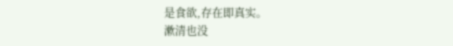是食欲,存在即真实。
漱清也没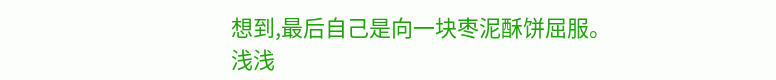想到,最后自己是向一块枣泥酥饼屈服。
浅浅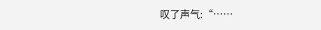叹了声气:“……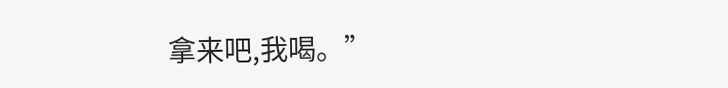拿来吧,我喝。”